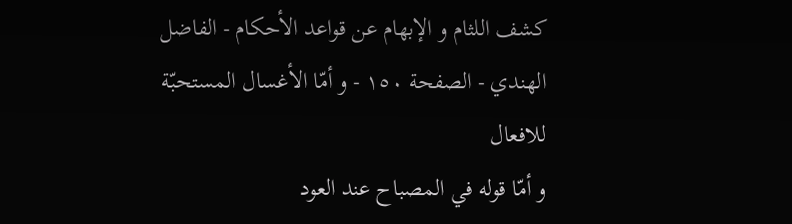كشف اللثام و الإبهام عن قواعد الأحكام - الفاضل الهندي - الصفحة ١٥٠ - و أمّا الأغسال المستحبّة للافعال
و أمّا قوله في المصباح عند العود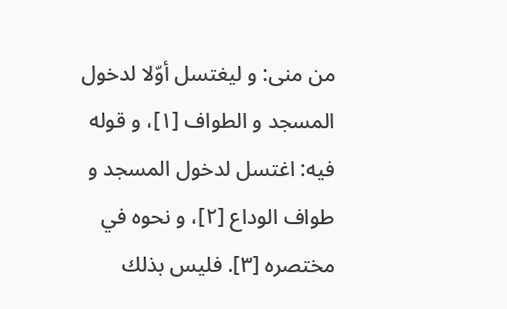من منى: و ليغتسل أوّلا لدخول المسجد و الطواف [١]، و قوله فيه: اغتسل لدخول المسجد و طواف الوداع [٢]، و نحوه في مختصره [٣]. فليس بذلك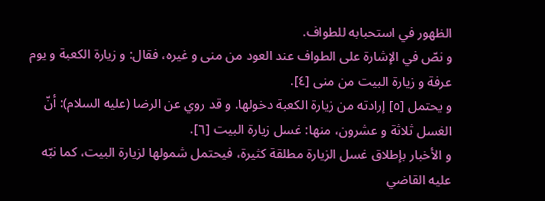الظهور في استحبابه للطواف.
و نصّ في الإشارة على الطواف عند العود من منى و غيره، فقال: و زيارة الكعبة و يوم عرفة و زيارة البيت من منى [٤].
و يحتمل [٥] إرادته من زيارة الكعبة دخولها. و قد روي عن الرضا (عليه السلام): أنّ الغسل ثلاثة و عشرون، منها: غسل زيارة البيت [٦].
و الأخبار بإطلاق غسل الزيارة مطلقة كثيرة، فيحتمل شمولها لزيارة البيت، كما نبّه عليه القاضي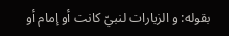بقوله: و الزيارات لنبيّ كانت أو إمام أو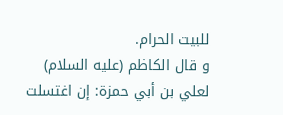للبيت الحرام.
و قال الكاظم (عليه السلام) لعلي بن أبي حمزة: إن اغتسلت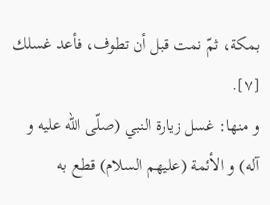بمكة، ثمّ نمت قبل أن تطوف، فأعد غسلك [٧].
و منها: غسل زيارة النبي (صلّى اللّه عليه و آله) و الأئمة (عليهم السلام) قطع به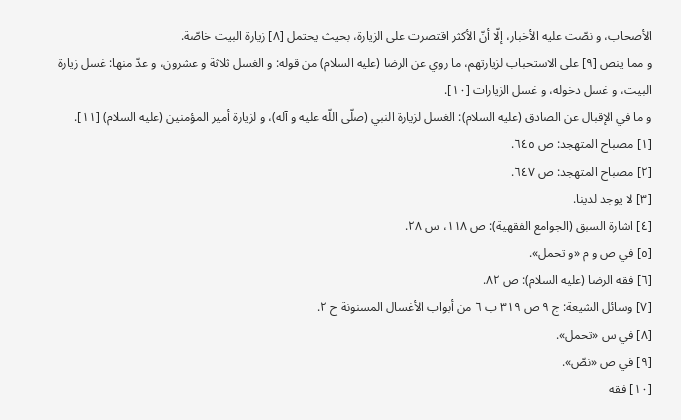الأصحاب، و نصّت عليه الأخبار، إلّا أنّ الأكثر اقتصرت على الزيارة، بحيث يحتمل [٨] زيارة البيت خاصّة.
و مما ينص [٩] على الاستحباب لزيارتهم، ما روي عن الرضا (عليه السلام) من قوله: و الغسل ثلاثة و عشرون، و عدّ منها: غسل زيارة البيت، و غسل دخوله، و غسل الزيارات [١٠].
و ما في الإقبال عن الصادق (عليه السلام): الغسل لزيارة النبي (صلّى اللّه عليه و آله)، و لزيارة أمير المؤمنين (عليه السلام) [١١].
[١] مصباح المتهجد: ص ٦٤٥.
[٢] مصباح المتهجد: ص ٦٤٧.
[٣] لا يوجد لدينا.
[٤] اشارة السبق (الجوامع الفقهية): ص ١١٨، س ٢٨.
[٥] في ص و م «و تحمل».
[٦] فقه الرضا (عليه السلام): ص ٨٢.
[٧] وسائل الشيعة: ج ٩ ص ٣١٩ ب ٦ من أبواب الأغسال المسنونة ح ٢.
[٨] في س «تحمل».
[٩] في ص «نصّ».
[١٠] فقه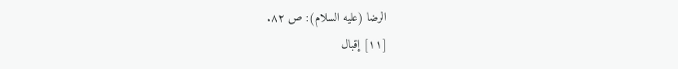الرضا (عليه السلام): ص ٨٢.
[١١] إقبال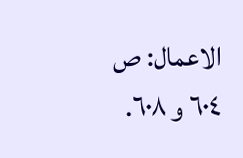الاعمال: ص ٦٠٤ و ٦٠٨.